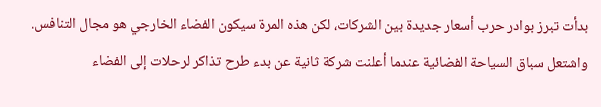بدأت تبرز بوادر حرب أسعار جديدة بين الشركات، لكن هذه المرة سيكون الفضاء الخارجي هو مجال التنافس. واشتعل سباق السياحة الفضائية عندما أعلنت شركة ثانية عن بدء طرح تذاكر لرحلات إلى الفضاء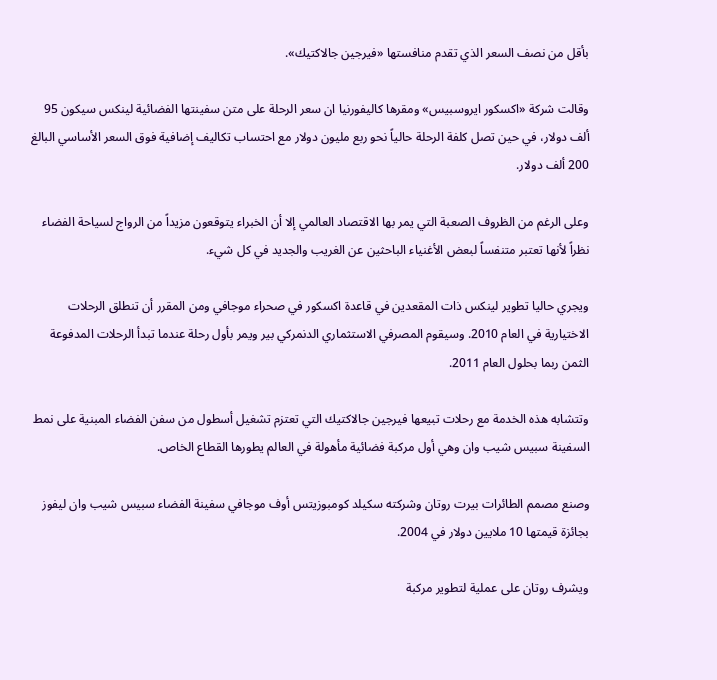بأقل من نصف السعر الذي تقدم منافستها «فيرجين جالاكتيك».

وقالت شركة «اكسكور ايروسبيس» ومقرها كاليفورنيا ان سعر الرحلة على متن سفينتها الفضائية لينكس سيكون 95 ألف دولار، في حين تصل كلفة الرحلة حالياً نحو ربع مليون دولار مع احتساب تكاليف إضافية فوق السعر الأساسي البالغ 200 ألف دولار.

وعلى الرغم من الظروف الصعبة التي يمر بها الاقتصاد العالمي إلا أن الخبراء يتوقعون مزيداً من الرواج لسياحة الفضاء نظراً لأنها تعتبر متنفساً لبعض الأغنياء الباحثين عن الغريب والجديد في كل شيء.

ويجري حاليا تطوير لينكس ذات المقعدين في قاعدة اكسكور في صحراء موجافي ومن المقرر أن تنطلق الرحلات الاختيارية في العام 2010. وسيقوم المصرفي الاستثماري الدنمركي بير ويمر بأول رحلة عندما تبدأ الرحلات المدفوعة الثمن ربما بحلول العام 2011.

وتتشابه هذه الخدمة مع رحلات تبيعها فيرجين جالاكتيك التي تعتزم تشغيل أسطول من سفن الفضاء المبنية على نمط السفينة سبيس شيب وان وهي أول مركبة فضائية مأهولة في العالم يطورها القطاع الخاص.

وصنع مصمم الطائرات بيرت روتان وشركته سكيلد كومبوزيتس أوف موجافي سفينة الفضاء سبيس شيب وان ليفوز بجائزة قيمتها 10 ملايين دولار في 2004.

ويشرف روتان على عملية لتطوير مركبة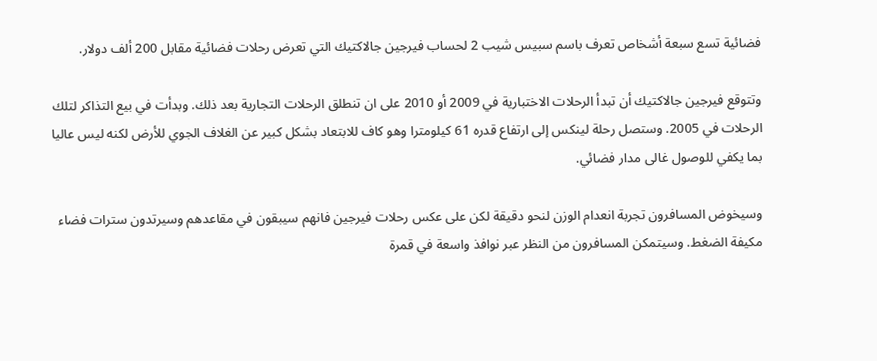فضائية تسع سبعة أشخاص تعرف باسم سبيس شيب 2 لحساب فيرجين جالاكتيك التي تعرض رحلات فضائية مقابل 200 ألف دولار.

وتتوقع فيرجين جالاكتيك أن تبدأ الرحلات الاختبارية في 2009 أو 2010 على ان تنطلق الرحلات التجارية بعد ذلك. وبدأت في بيع التذاكر لتلك الرحلات في 2005. وستصل رحلة لينكس إلى ارتفاع قدره 61 كيلومترا وهو كاف للابتعاد بشكل كبير عن الغلاف الجوي للأرض لكنه ليس عاليا بما يكفي للوصول غالى مدار فضائي.

وسيخوض المسافرون تجربة انعدام الوزن لنحو دقيقة لكن على عكس رحلات فيرجين فانهم سيبقون في مقاعدهم وسيرتدون سترات فضاء مكيفة الضغط. وسيتمكن المسافرون من النظر عبر نوافذ واسعة في قمرة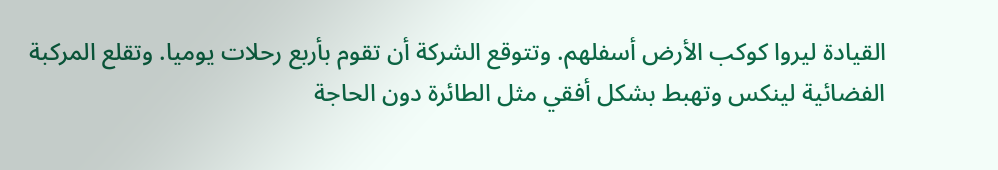القيادة ليروا كوكب الأرض أسفلهم. وتتوقع الشركة أن تقوم بأربع رحلات يوميا. وتقلع المركبة الفضائية لينكس وتهبط بشكل أفقي مثل الطائرة دون الحاجة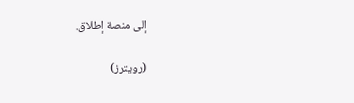إلى منصة إطلاق.

(رويترز)